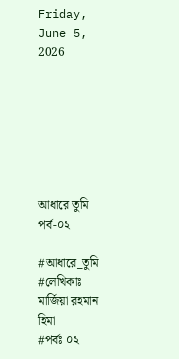Friday, June 5, 2026







আধারে তুমি পর্ব-০২

#আধারে_তুমি
#লেখিকাঃ মার্জিয়া রহমান হিমা
#পর্বঃ ০২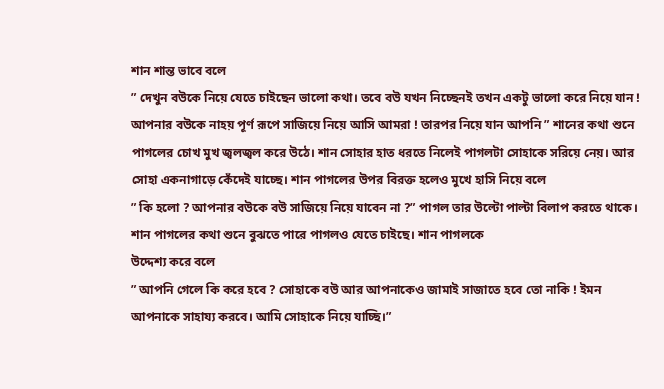শান শান্ত ভাবে বলে
” দেখুন বউকে নিয়ে যেতে চাইছেন ভালো কথা। তবে বউ যখন নিচ্ছেনই তখন একটু ভালো করে নিয়ে যান ! আপনার বউকে নাহয় পূর্ণ রূপে সাজিয়ে নিয়ে আসি আমরা ! তারপর নিয়ে যান আপনি ” শানের কথা শুনে পাগলের চোখ মুখ জ্বলজ্বল করে উঠে। শান সোহার হাত ধরতে নিলেই পাগলটা সোহাকে সরিয়ে নেয়। আর সোহা একনাগাড়ে কেঁদেই যাচ্ছে। শান পাগলের উপর বিরক্ত হলেও মুখে হাসি নিয়ে বলে
” কি হলো ? আপনার বউকে বউ সাজিয়ে নিয়ে যাবেন না ?” পাগল তার উল্টো পাল্টা বিলাপ করতে থাকে। শান পাগলের কথা শুনে বুঝতে পারে পাগলও যেতে চাইছে। শান পাগলকে
উদ্দেশ্য করে বলে
” আপনি গেলে কি করে হবে ? সোহাকে বউ আর আপনাকেও জামাই সাজাতে হবে তো নাকি ! ইমন আপনাকে সাহায্য করবে। আমি সোহাকে নিয়ে যাচ্ছি।”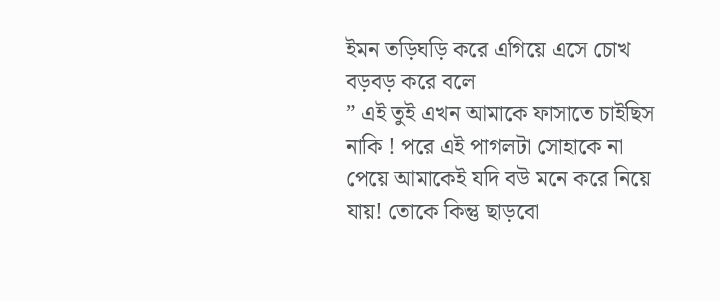ইমন তড়িঘড়ি করে এগিয়ে এসে চোখ বড়বড় করে বলে
” এই তুই এখন আমাকে ফাসাতে চাইছিস নাকি ! পরে এই পাগলটা সোহাকে না পেয়ে আমাকেই যদি বউ মনে করে নিয়ে যায়! তোকে কিন্তু ছাড়বো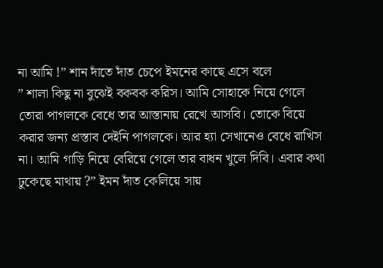না আমি !” শান দাঁতে দাঁত চেপে ইমনের কাছে এসে বলে
” শালা কিছু না বুঝেই বকবক করিস। আমি সোহাকে নিয়ে গেলে তোরা পাগলকে বেধে তার আস্তানায় রেখে আসবি। তোকে বিয়ে করার জন্য প্রস্তাব দেইনি পাগলকে। আর হ্যা সেখানেও বেধে রাখিস না। আমি গাড়ি নিয়ে বেরিয়ে গেলে তার বাধন খুলে দিবি। এবার কথা ঢুকেছে মাথায় ?” ইমন দাঁত কেলিয়ে সায়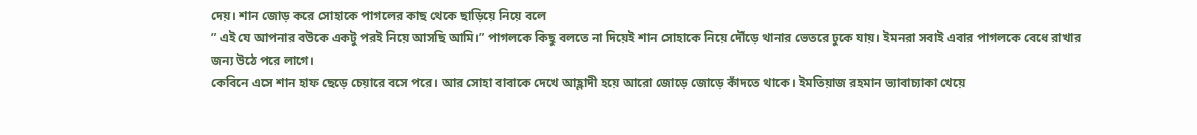দেয়। শান জোড় করে সোহাকে পাগলের কাছ থেকে ছাড়িয়ে নিয়ে বলে
” এই যে আপনার বউকে একটু পরই নিয়ে আসছি আমি।” পাগলকে কিছু বলতে না দিয়েই শান সোহাকে নিয়ে দৌঁড়ে থানার ভেতরে ঢুকে যায়। ইমনরা সবাই এবার পাগলকে বেধে রাখার জন্য উঠে পরে লাগে।
কেবিনে এসে শান হাফ ছেড়ে চেয়ারে বসে পরে। আর সোহা বাবাকে দেখে আহ্লাদী হয়ে আরো জোড়ে জোড়ে কাঁদতে থাকে। ইমতিয়াজ রহমান ভ্যাবাচ্যাকা খেয়ে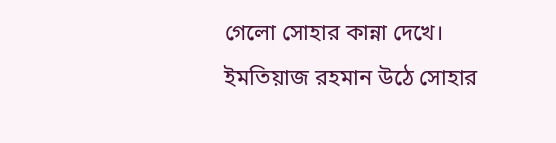গেলো সোহার কান্না দেখে। ইমতিয়াজ রহমান উঠে সোহার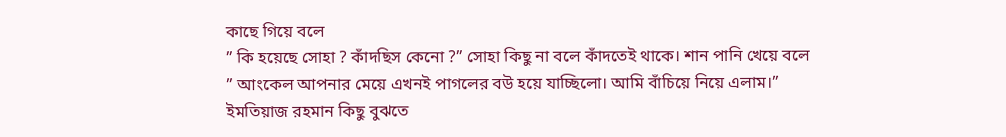কাছে গিয়ে বলে
” কি হয়েছে সোহা ? কাঁদছিস কেনো ?” সোহা কিছু না বলে কাঁদতেই থাকে। শান পানি খেয়ে বলে
” আংকেল আপনার মেয়ে এখনই পাগলের বউ হয়ে যাচ্ছিলো। আমি বাঁচিয়ে নিয়ে এলাম।”
ইমতিয়াজ রহমান কিছু বুঝতে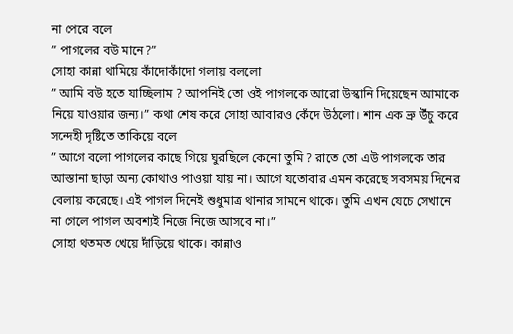না পেরে বলে
” পাগলের বউ মানে?”
সোহা কান্না থামিয়ে কাঁদোকাঁদো গলায় বললো
” আমি বউ হতে যাচ্ছিলাম ? আপনিই তো ওই পাগলকে আরো উস্কানি দিয়েছেন আমাকে নিয়ে যাওয়ার জন্য।” কথা শেষ করে সোহা আবারও কেঁদে উঠলো। শান এক ভ্রু উঁচু করে সন্দেহী দৃষ্টিতে তাকিয়ে বলে
” আগে বলো পাগলের কাছে গিয়ে ঘুরছিলে কেনো তুমি ? রাতে তো এউ পাগলকে তার আস্তানা ছাড়া অন্য কোথাও পাওয়া যায় না। আগে যতোবার এমন করেছে সবসময় দিনের বেলায় করেছে। এই পাগল দিনেই শুধুমাত্র থানার সামনে থাকে। তুমি এখন যেচে সেখানে না গেলে পাগল অবশ্যই নিজে নিজে আসবে না।”
সোহা থতমত খেয়ে দাঁড়িয়ে থাকে। কান্নাও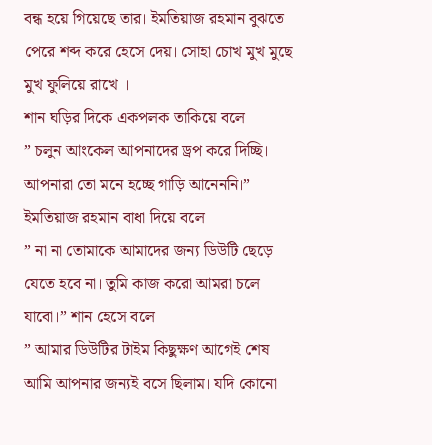বন্ধ হয়ে গিয়েছে তার। ইমতিয়াজ রহমান বুঝতে পেরে শব্দ করে হেসে দেয়। সোহা চোখ মুখ মুছে মুখ ফুলিয়ে রাখে ।
শান ঘড়ির দিকে একপলক তাকিয়ে বলে
” চলুন আংকেল আপনাদের ড্রপ করে দিচ্ছি। আপনারা তো মনে হচ্ছে গাড়ি আনেননি।”
ইমতিয়াজ রহমান বাধা দিয়ে বলে
” না না তোমাকে আমাদের জন্য ডিউটি ছেড়ে যেতে হবে না। তুমি কাজ করো আমরা চলে যাবো।” শান হেসে বলে
” আমার ডিউটির টাইম কিছুক্ষণ আগেই শেষ আমি আপনার জন্যই বসে ছিলাম। যদি কোনো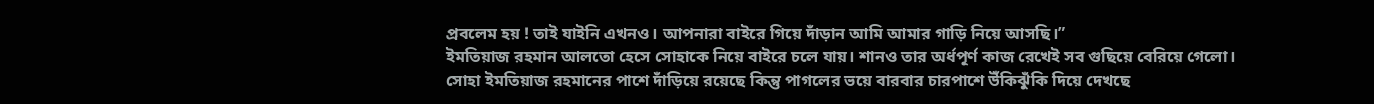প্রবলেম হয় ! তাই যাইনি এখনও। আপনারা বাইরে গিয়ে দাঁড়ান আমি আমার গাড়ি নিয়ে আসছি।”
ইমতিয়াজ রহমান আলতো হেসে সোহাকে নিয়ে বাইরে চলে যায়। শানও তার অর্ধপূর্ণ কাজ রেখেই সব গুছিয়ে বেরিয়ে গেলো।
সোহা ইমতিয়াজ রহমানের পাশে দাঁড়িয়ে রয়েছে কিন্তু পাগলের ভয়ে বারবার চারপাশে উঁকিঝুঁকি দিয়ে দেখছে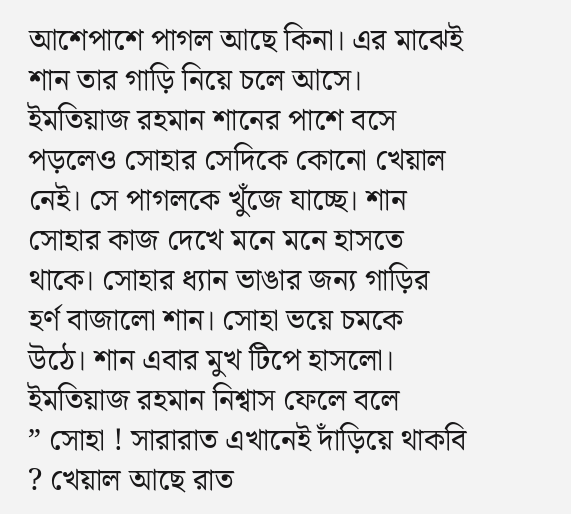আশেপাশে পাগল আছে কিনা। এর মাঝেই শান তার গাড়ি নিয়ে চলে আসে। ইমতিয়াজ রহমান শানের পাশে বসে পড়লেও সোহার সেদিকে কোনো খেয়াল নেই। সে পাগলকে খুঁজে যাচ্ছে। শান সোহার কাজ দেখে মনে মনে হাসতে থাকে। সোহার ধ্যান ভাঙার জন্য গাড়ির হর্ণ বাজালো শান। সোহা ভয়ে চমকে উঠে। শান এবার মুখ টিপে হাসলো। ইমতিয়াজ রহমান নিশ্বাস ফেলে বলে
” সোহা ! সারারাত এখানেই দাঁড়িয়ে থাকবি ? খেয়াল আছে রাত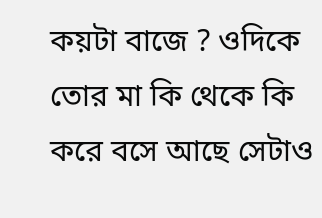কয়টা বাজে ? ওদিকে তোর মা কি থেকে কি করে বসে আছে সেটাও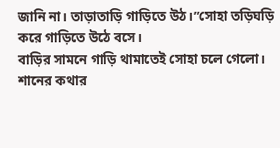জানি না। তাড়াতাড়ি গাড়িতে উঠ।”সোহা তড়িঘড়ি করে গাড়িতে উঠে বসে।
বাড়ির সামনে গাড়ি থামাতেই সোহা চলে গেলো। শানের কথার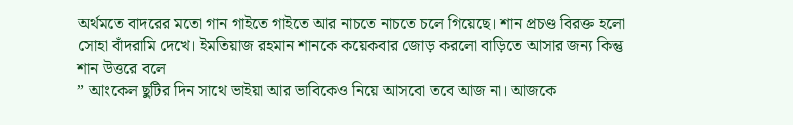অর্থমতে বাদরের মতো গান গাইতে গাইতে আর নাচতে নাচতে চলে গিয়েছে। শান প্রচণ্ড বিরক্ত হলো সোহা বাঁদরামি দেখে। ইমতিয়াজ রহমান শানকে কয়েকবার জোড় করলো বাড়িতে আসার জন্য কিন্তু শান উত্তরে বলে
” আংকেল ছুটির দিন সাথে ভাইয়া আর ভাবিকেও নিয়ে আসবো তবে আজ না। আজকে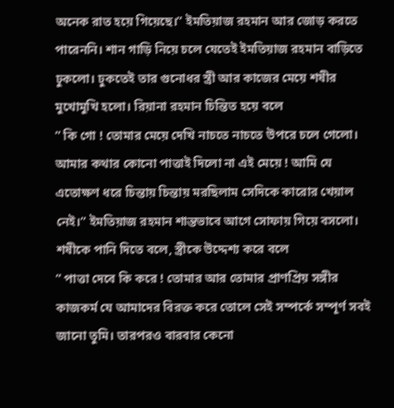অনেক রাত হয়ে গিয়েছে।” ইমতিয়াজ রহমান আর জোড় করতে পারেননি। শান গাড়ি নিয়ে চলে যেতেই ইমতিয়াজ রহমান বাড়িতে ঢুকলো। ঢুকতেই তার গুনোধর স্ত্রী আর কাজের মেয়ে শষীর মুখোমুখি হলো। রিয়ানা রহমান চিন্তিত হয়ে বলে
” কি গো ! তোমার মেয়ে দেখি নাচতে নাচতে উপরে চলে গেলো। আমার কথার কোনো পাত্তাই দিলো না এই মেয়ে ! আমি যে এতোক্ষণ ধরে চিন্তায় চিন্তায় মরছিলাম সেদিকে কারোর খেয়াল নেই।” ইমতিয়াজ রহমান শান্তভাবে আগে সোফায় গিয়ে বসলো। শষীকে পানি দিতে বলে, স্ত্রীকে উদ্দেশ্য করে বলে
” পাত্তা দেবে কি করে ! তোমার আর তোমার প্রাণপ্রিয় সঙ্গীর কাজকর্ম যে আমাদের বিরক্ত করে তোলে সেই সম্পর্কে সম্পূর্ণ সবই জানো তুমি। তারপরও বারবার কেনো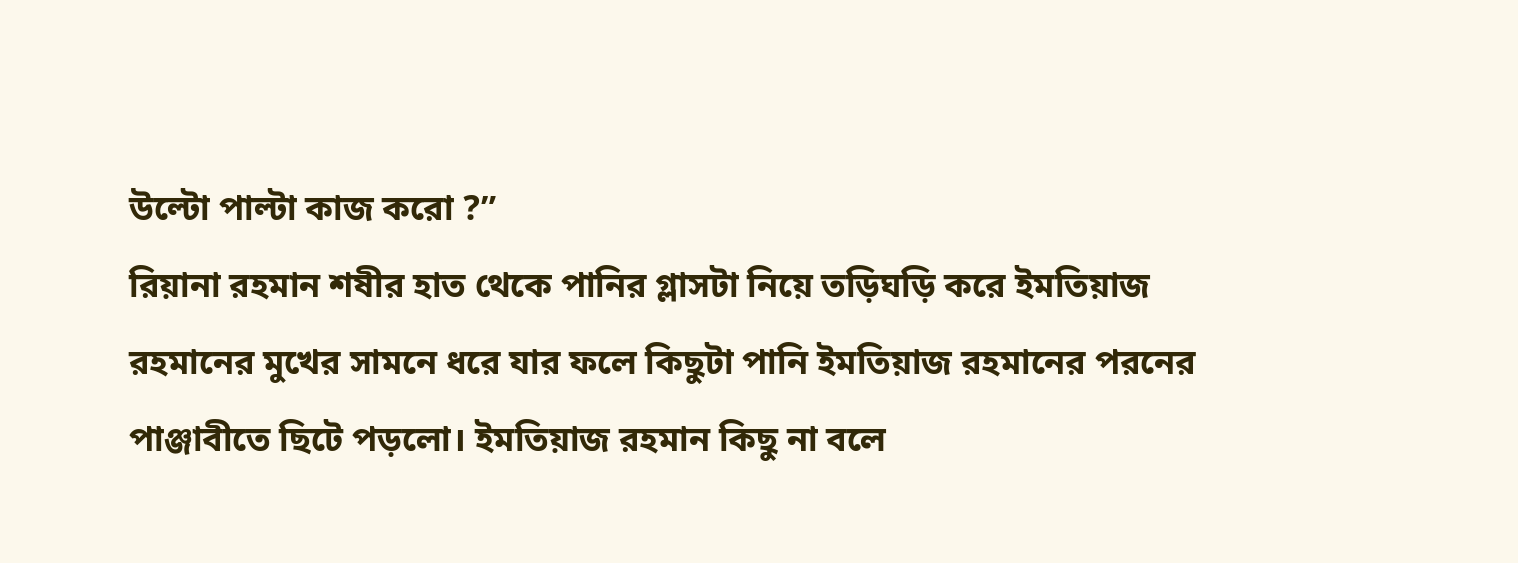উল্টো পাল্টা কাজ করো ?”
রিয়ানা রহমান শষীর হাত থেকে পানির গ্লাসটা নিয়ে তড়িঘড়ি করে ইমতিয়াজ রহমানের মুখের সামনে ধরে যার ফলে কিছুটা পানি ইমতিয়াজ রহমানের পরনের পাঞ্জাবীতে ছিটে পড়লো। ইমতিয়াজ রহমান কিছু না বলে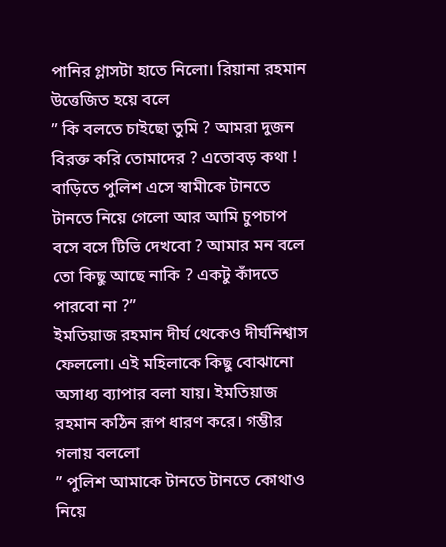পানির গ্লাসটা হাতে নিলো। রিয়ানা রহমান উত্তেজিত হয়ে বলে
” কি বলতে চাইছো তুমি ? আমরা দুজন বিরক্ত করি তোমাদের ? এতোবড় কথা ! বাড়িতে পুলিশ এসে স্বামীকে টানতে টানতে নিয়ে গেলো আর আমি চুপচাপ বসে বসে টিভি দেখবো ? আমার মন বলে তো কিছু আছে নাকি ? একটু কাঁদতে পারবো না ?”
ইমতিয়াজ রহমান দীর্ঘ থেকেও দীর্ঘনিশ্বাস ফেললো। এই মহিলাকে কিছু বোঝানো অসাধ্য ব্যাপার বলা যায়। ইমতিয়াজ রহমান কঠিন রূপ ধারণ করে। গম্ভীর গলায় বললো
” পুলিশ আমাকে টানতে টানতে কোথাও নিয়ে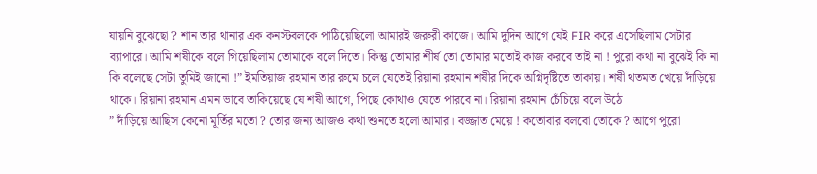যায়নি বুঝেছো ? শান তার থানার এক কনস্টবলকে পাঠিয়েছিলো আমারই জরুরী কাজে। আমি দুদিন আগে যেই FIR করে এসেছিলাম সেটার ব্যাপারে। আমি শষীকে বলে গিয়েছিলাম তোমাকে বলে দিতে। কিন্তু তোমার শীর্ষ তো তোমার মতোই কাজ করবে তাই না ! পুরো কথা না বুঝেই কি না কি বলেছে সেটা তুমিই জানো !” ইমতিয়াজ রহমান তার রুমে চলে যেতেই রিয়ানা রহমান শষীর দিকে অগ্নিদৃষ্টিতে তাকায়। শষী থতমত খেয়ে দাঁড়িয়ে থাকে। রিয়ানা রহমান এমন ভাবে তাকিয়েছে যে শষী আগে, পিছে কোথাও যেতে পারবে না। রিয়ানা রহমান চেঁচিয়ে বলে উঠে
” দাঁড়িয়ে আছিস কেনো মূর্তির মতো ? তোর জন্য আজও কথা শুনতে হলো আমার। বজ্জাত মেয়ে ! কতোবার বলবো তোকে ? আগে পুরো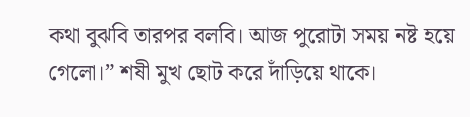কথা বুঝবি তারপর বলবি। আজ পুরোটা সময় নষ্ট হয়ে গেলো।” শষী মুখ ছোট করে দাঁড়িয়ে থাকে।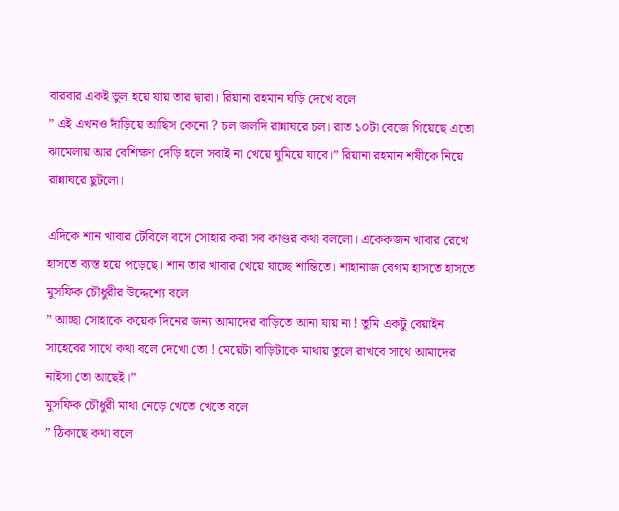বারবার একই ভুল হয়ে যায় তার দ্বারা। রিয়ানা রহমান ঘড়ি দেখে বলে
” এই এখনও দাঁড়িয়ে আছিস কেনো ? চল জলদি রান্নাঘরে চল। রাত ১০টা বেজে গিয়েছে এতো ঝামেলায় আর বেশিক্ষণ দেড়ি হলে সবাই না খেয়ে ঘুমিয়ে যাবে।” রিয়ানা রহমান শষীকে নিয়ে রান্নাঘরে ছুটলো।

এদিকে শান খাবার টেবিলে বসে সোহার করা সব কাণ্ডর কথা বললো। একেকজন খাবার রেখে হাসতে ব্যস্ত হয়ে পড়েছে। শান তার খাবার খেয়ে যাচ্ছে শান্তিতে। শাহানাজ বেগম হাসতে হাসতে মুসফিক চৌধুরীর উদ্দেশ্যে বলে
” আচ্ছা সোহাকে কয়েক দিনের জন্য আমাদের বাড়িতে আনা যায় না ! তুমি একটু বেয়াইন সাহেবের সাথে কথা বলে দেখো তো ! মেয়েটা বাড়িটাকে মাথায় তুলে রাখবে সাথে আমাদের নাইসা তো আছেই।”
মুসফিক চৌধুরী মাথা নেড়ে খেতে খেতে বলে
” ঠিকাছে কথা বলে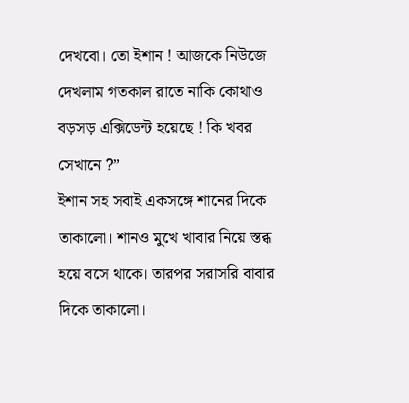দেখবো। তো ইশান ! আজকে নিউজে দেখলাম গতকাল রাতে নাকি কোথাও বড়সড় এক্সিডেন্ট হয়েছে ! কি খবর সেখানে ?”
ইশান সহ সবাই একসঙ্গে শানের দিকে তাকালো। শানও মুখে খাবার নিয়ে স্তব্ধ হয়ে বসে থাকে। তারপর সরাসরি বাবার দিকে তাকালো।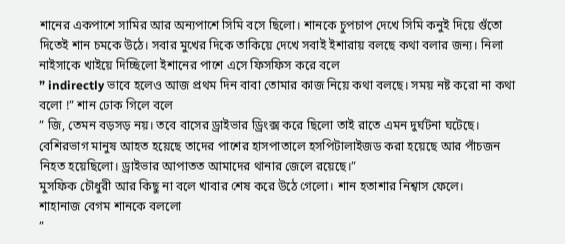শানের একপাশে সামির আর অন্যপাশে সিমি বসে ছিলো। শানকে চুপচাপ দেখে সিমি কনুই দিয়ে গুঁতো দিতেই শান চমকে উঠে। সবার মুখের দিকে তাকিয়ে দেখে সবাই ইশারায় বলছে কথা বলার জন্য। নিলা নাইসাকে খাইয়ে দিচ্ছিলো ইশানের পাশে এসে ফিসফিস করে বলে
” indirectly ভাবে হলেও আজ প্রথম দিন বাবা তোমার কাজ নিয়ে কথা বলছে। সময় নষ্ট করো না কথা বলো !” শান ঢোক গিলে বলে
” জি, তেমন বড়সড় নয়। তবে বাসের ড্রাইভার ড্রিংক্স করে ছিলো তাই রাতে এমন দুর্ঘটনা ঘটেছে। বেশিরভাগ মানুষ আহত হয়েছে তাদের পাশের হাসপাতালে হসপিটালাইজড করা হয়েছে আর পাঁচজন নিহত হয়েছিলো। ড্রাইভার আপাতত আমাদের থানার জেলে রয়েছে।”
মুসফিক চৌধুরী আর কিছু না বলে খাবার শেষ করে উঠে গেলো। শান হতাশার নিশ্বাস ফেলে।
শাহানাজ বেগম শানকে বললো
”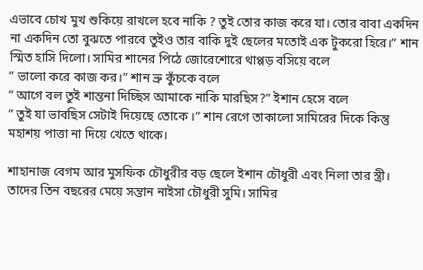এভাবে চোখ মুখ শুকিয়ে রাখলে হবে নাকি ? তুই তোর কাজ করে যা। তোর বাবা একদিন না একদিন তো বুঝতে পারবে তুইও তার বাকি দুই ছেলের মতোই এক টুকরো হিরে।” শান স্মিত হাসি দিলো। সামির শানের পিঠে জোরেশোরে থাপ্পড় বসিয়ে বলে
” ভালো করে কাজ কর।” শান ভ্রু কুঁচকে বলে
” আগে বল তুই শান্তনা দিচ্ছিস আমাকে নাকি মারছিস?” ইশান হেসে বলে
” তুই যা ভাবছিস সেটাই দিয়েছে তোকে ।” শান রেগে তাকালো সামিরের দিকে কিন্তু মহাশয় পাত্তা না দিয়ে খেতে থাকে।

শাহানাজ বেগম আর মুসফিক চৌধুরীর বড় ছেলে ইশান চৌধুরী এবং নিলা তার স্ত্রী। তাদের তিন বছরের মেয়ে সন্তান নাইসা চৌধুরী সুমি। সামির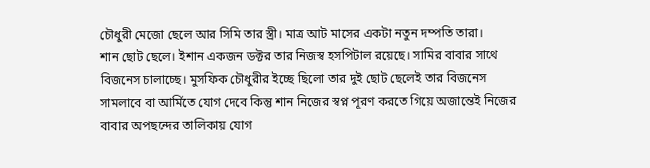চৌধুরী মেজো ছেলে আর সিমি তার স্ত্রী। মাত্র আট মাসের একটা নতুন দম্পতি তারা।
শান ছোট ছেলে। ইশান একজন ডক্টর তার নিজস্ব হসপিটাল রয়েছে। সামির বাবার সাথে বিজনেস চালাচ্ছে। মুসফিক চৌধুরীর ইচ্ছে ছিলো তার দুই ছোট ছেলেই তার বিজনেস সামলাবে বা আর্মিতে যোগ দেবে কিন্তু শান নিজের স্বপ্ন পূরণ করতে গিয়ে অজান্তেই নিজের বাবার অপছন্দের তালিকায় যোগ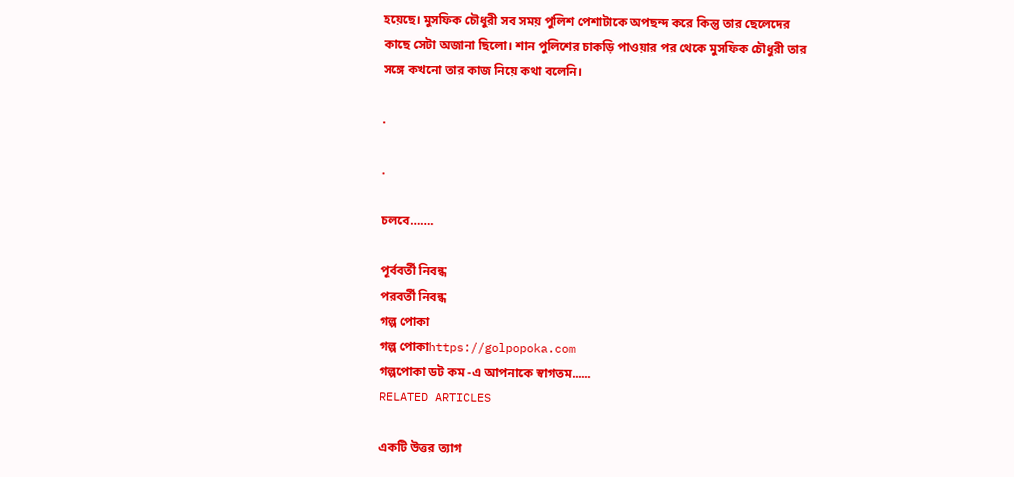হয়েছে। মুসফিক চৌধুরী সব সময় পুলিশ পেশাটাকে অপছন্দ করে কিন্তু তার ছেলেদের কাছে সেটা অজানা ছিলো। শান পুলিশের চাকড়ি পাওয়ার পর থেকে মুসফিক চৌধুরী তার সঙ্গে কখনো তার কাজ নিয়ে কথা বলেনি।

.

.

চলবে…….

পূর্ববর্তী নিবন্ধ
পরবর্তী নিবন্ধ
গল্প পোকা
গল্প পোকাhttps://golpopoka.com
গল্পপোকা ডট কম -এ আপনাকে স্বাগতম......
RELATED ARTICLES

একটি উত্তর ত্যাগ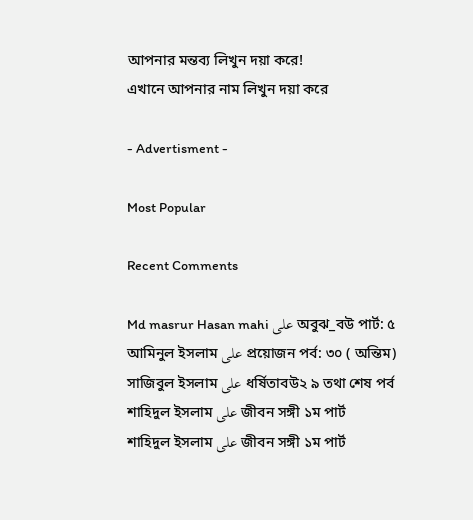আপনার মন্তব্য লিখুন দয়া করে!
এখানে আপনার নাম লিখুন দয়া করে

- Advertisment -

Most Popular

Recent Comments

Md masrur Hasan mahi على অবুঝ_বউ পার্ট: ৫
আমিনুল ইসলাম على প্রয়োজন পর্ব: ৩০ ( অন্তিম)
সাজিবুল ইসলাম على ধর্ষিতাবউ২ ৯ তথা শেষ পর্ব
শাহিদুল ইসলাম على জীবন সঙ্গী ১ম পার্ট
শাহিদুল ইসলাম على জীবন সঙ্গী ১ম পার্ট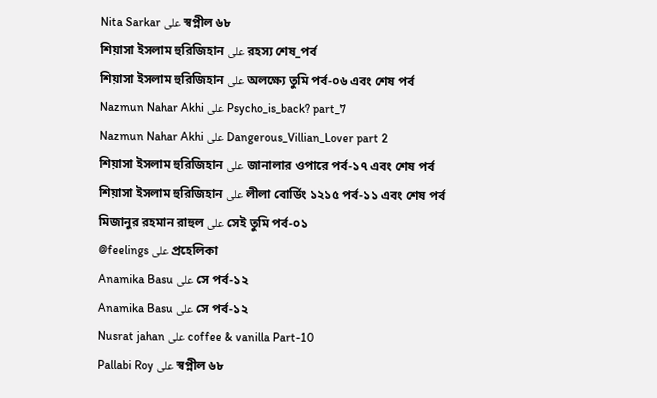Nita Sarkar على স্বপ্নীল ৬৮
শিয়াসা ইসলাম হুরিজিহান على রহস্য শেষ_পর্ব
শিয়াসা ইসলাম হুরিজিহান على অলক্ষ্যে তুমি পর্ব-০৬ এবং শেষ পর্ব
Nazmun Nahar Akhi على Psycho_is_back? part_7
Nazmun Nahar Akhi على Dangerous_Villian_Lover part 2
শিয়াসা ইসলাম হুরিজিহান على জানালার ওপারে পর্ব-১৭ এবং শেষ পর্ব
শিয়াসা ইসলাম হুরিজিহান على লীলা বোর্ডিং ১২১৫ পর্ব-১১ এবং শেষ পর্ব
মিজানুর রহমান রাহুল على সেই তুমি পর্ব-০১
@feelings على প্রহেলিকা
Anamika Basu على সে পর্ব-১২
Anamika Basu على সে পর্ব-১২
Nusrat jahan على coffee & vanilla Part-10
Pallabi Roy على স্বপ্নীল ৬৮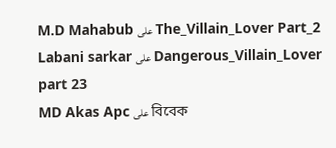M.D Mahabub على The_Villain_Lover Part_2
Labani sarkar على Dangerous_Villain_Lover part 23
MD Akas Apc على বিবেক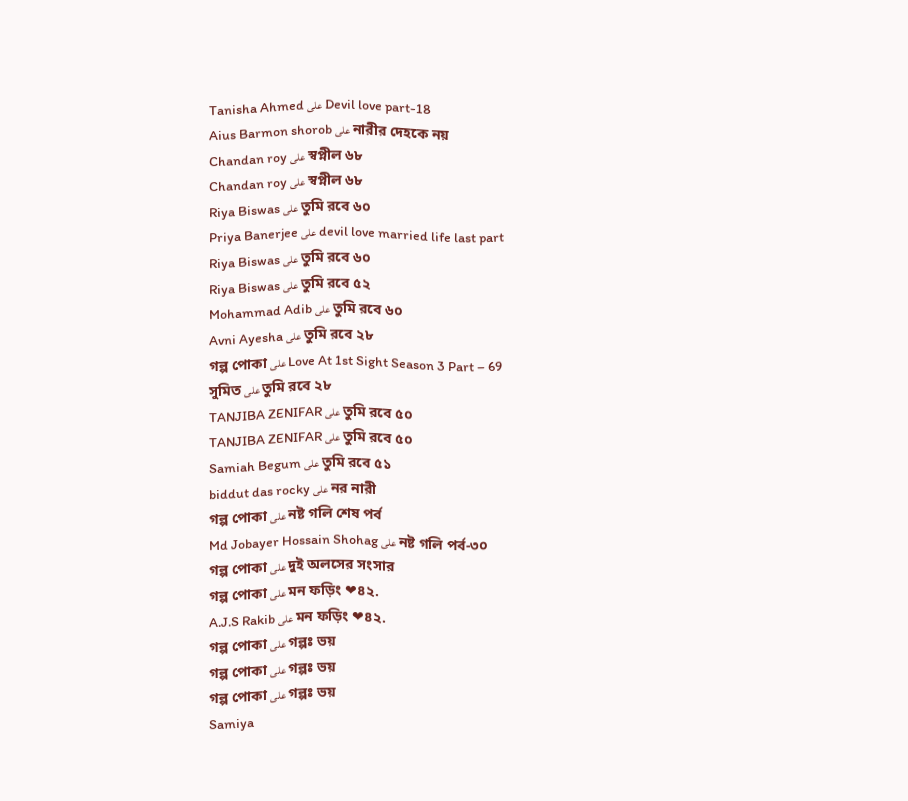Tanisha Ahmed على Devil love part-18
Aius Barmon shorob على নারীর দেহকে নয়
Chandan roy على স্বপ্নীল ৬৮
Chandan roy على স্বপ্নীল ৬৮
Riya Biswas على তুমি রবে ৬০
Priya Banerjee على devil love married life last part
Riya Biswas على তুমি রবে ৬০
Riya Biswas على তুমি রবে ৫২
Mohammad Adib على তুমি রবে ৬০
Avni Ayesha على তুমি রবে ২৮
গল্প পোকা على Love At 1st Sight Season 3 Part – 69
সুমিত على তুমি রবে ২৮
TANJIBA ZENIFAR على তুমি রবে ৫০
TANJIBA ZENIFAR على তুমি রবে ৫০
Samiah Begum على তুমি রবে ৫১
biddut das rocky على নর নারী
গল্প পোকা على নষ্ট গলি শেষ পর্ব
Md Jobayer Hossain Shohag على নষ্ট গলি পর্ব-৩০
গল্প পোকা على দুই অলসের সংসার
গল্প পোকা على মন ফড়িং ❤৪২.
A.J.S Rakib على মন ফড়িং ❤৪২.
গল্প পোকা على গল্পঃ ভয়
গল্প পোকা على গল্পঃ ভয়
গল্প পোকা على গল্পঃ ভয়
Samiya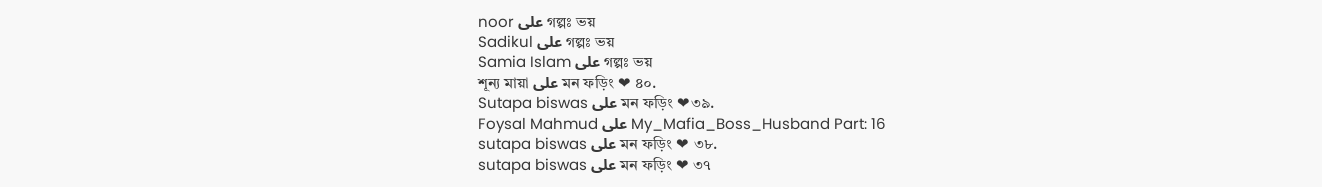noor على গল্পঃ ভয়
Sadikul على গল্পঃ ভয়
Samia Islam على গল্পঃ ভয়
শূন্য মায়া على মন ফড়িং ❤ ৪০.
Sutapa biswas على মন ফড়িং ❤৩৯.
Foysal Mahmud على My_Mafia_Boss_Husband Part: 16
sutapa biswas على মন ফড়িং ❤ ৩৮.
sutapa biswas على মন ফড়িং ❤ ৩৭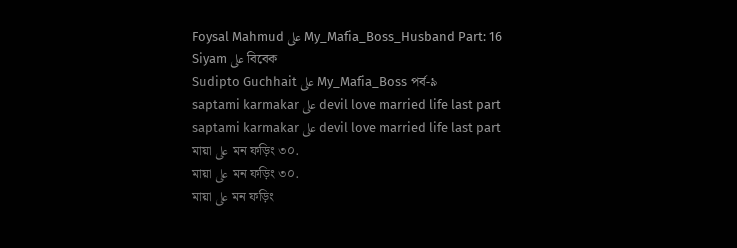Foysal Mahmud على My_Mafia_Boss_Husband Part: 16
Siyam على বিবেক
Sudipto Guchhait على My_Mafia_Boss পর্ব-৯
saptami karmakar على devil love married life last part
saptami karmakar على devil love married life last part
মায়া على মন ফড়িং ৩০.
মায়া على মন ফড়িং ৩০.
মায়া على মন ফড়িং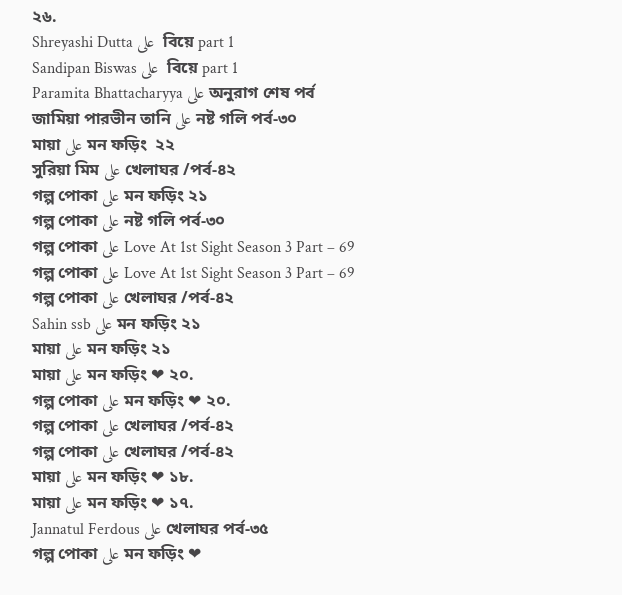২৬.
Shreyashi Dutta على  বিয়ে part 1
Sandipan Biswas على  বিয়ে part 1
Paramita Bhattacharyya على অনুরাগ শেষ পর্ব
জামিয়া পারভীন তানি على নষ্ট গলি পর্ব-৩০
মায়া على মন ফড়িং  ২২
সুরিয়া মিম على খেলাঘর /পর্ব-৪২
গল্প পোকা على মন ফড়িং ২১
গল্প পোকা على নষ্ট গলি পর্ব-৩০
গল্প পোকা على Love At 1st Sight Season 3 Part – 69
গল্প পোকা على Love At 1st Sight Season 3 Part – 69
গল্প পোকা على খেলাঘর /পর্ব-৪২
Sahin ssb على মন ফড়িং ২১
মায়া على মন ফড়িং ২১
মায়া على মন ফড়িং ❤ ২০.
গল্প পোকা على মন ফড়িং ❤ ২০.
গল্প পোকা على খেলাঘর /পর্ব-৪২
গল্প পোকা على খেলাঘর /পর্ব-৪২
মায়া على মন ফড়িং ❤ ১৮.
মায়া على মন ফড়িং ❤ ১৭.
Jannatul Ferdous على খেলাঘর পর্ব-৩৫
গল্প পোকা على মন ফড়িং ❤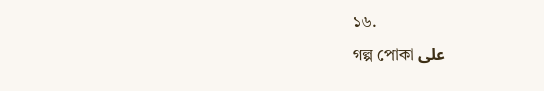১৬.
গল্প পোকা على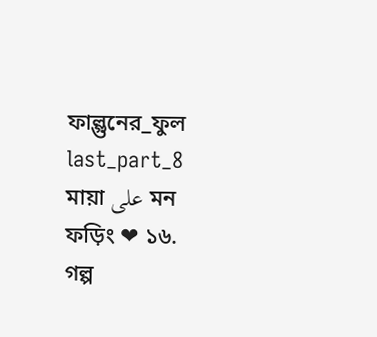ফাল্গুনের_ফুল last_part_8
মায়া على মন ফড়িং ❤ ১৬.
গল্প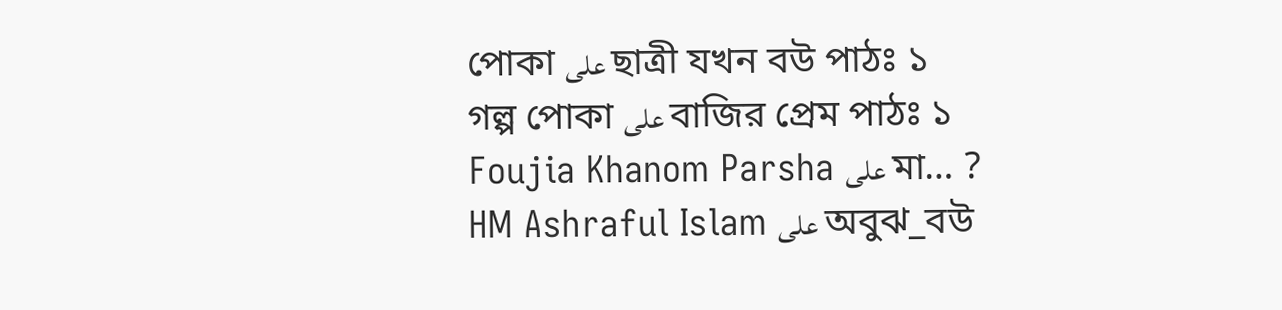পোকা على ছাত্রী যখন বউ পাঠঃ ১
গল্প পোকা على বাজির প্রেম পাঠঃ ১
Foujia Khanom Parsha على মা… ?
HM Ashraful Islam على অবুঝ_বউ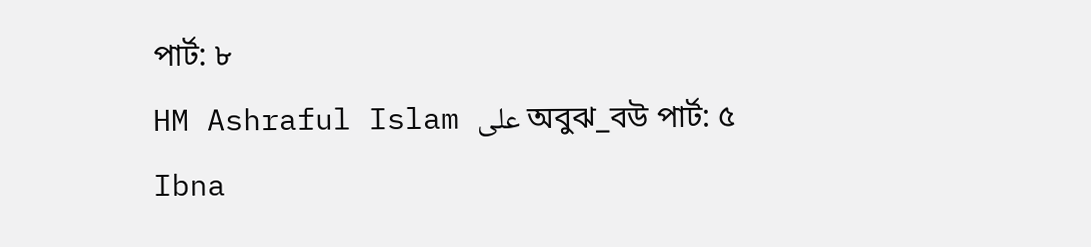পার্ট: ৮
HM Ashraful Islam على অবুঝ_বউ পার্ট: ৫
Ibna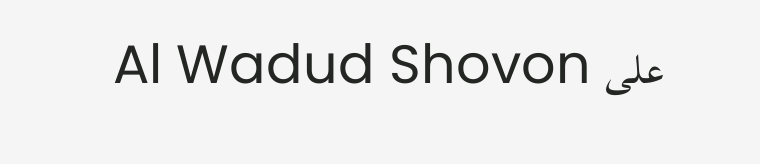Al Wadud Shovon على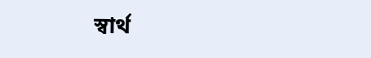স্বার্থ